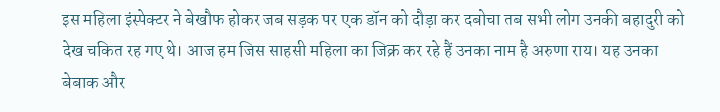इस महिला इंस्पेक्टर ने बेखौफ होकर जब सड़क पर एक डॉन को दौड़ा कर दबोचा तब सभी लोग उनकी बहादुरी को देख चकित रह गए थे। आज हम जिस साहसी महिला का जिक्र कर रहे हैं उनका नाम है अरुणा राय। यह उनका बेबाक और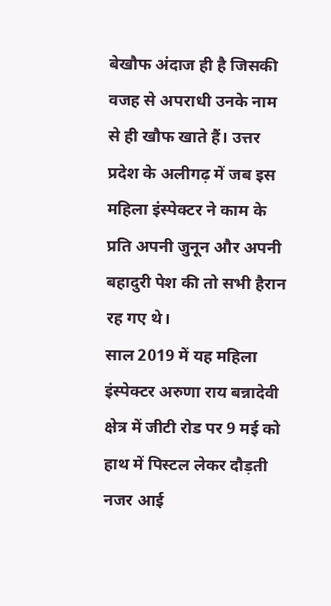बेखौफ अंदाज ही है जिसकी वजह से अपराधी उनके नाम से ही खौफ खाते हैं। उत्तर प्रदेश के अलीगढ़ में जब इस महिला इंस्पेक्टर ने काम के प्रति अपनी जुनून और अपनी बहादुरी पेश की तो सभी हैरान रह गए थे।
साल 2019 में यह महिला इंस्पेक्टर अरुणा राय बन्नादेवी क्षेत्र में जीटी रोड पर 9 मई को हाथ में पिस्टल लेकर दौड़ती नजर आई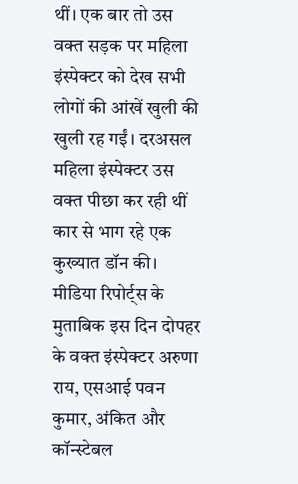थीं। एक बार तो उस वक्त सड़क पर महिला इंस्पेक्टर को देख सभी लोगों की आंखें खुली की खुली रह गईं। दरअसल महिला इंस्पेक्टर उस वक्त पीछा कर रही थीं कार से भाग रहे एक कुख्यात डॉन की।
मीडिया रिपोर्ट्स के मुताबिक इस दिन दोपहर के वक्त इंस्पेक्टर अरुणा राय, एसआई पवन कुमार, अंकित और कॉन्स्टेबल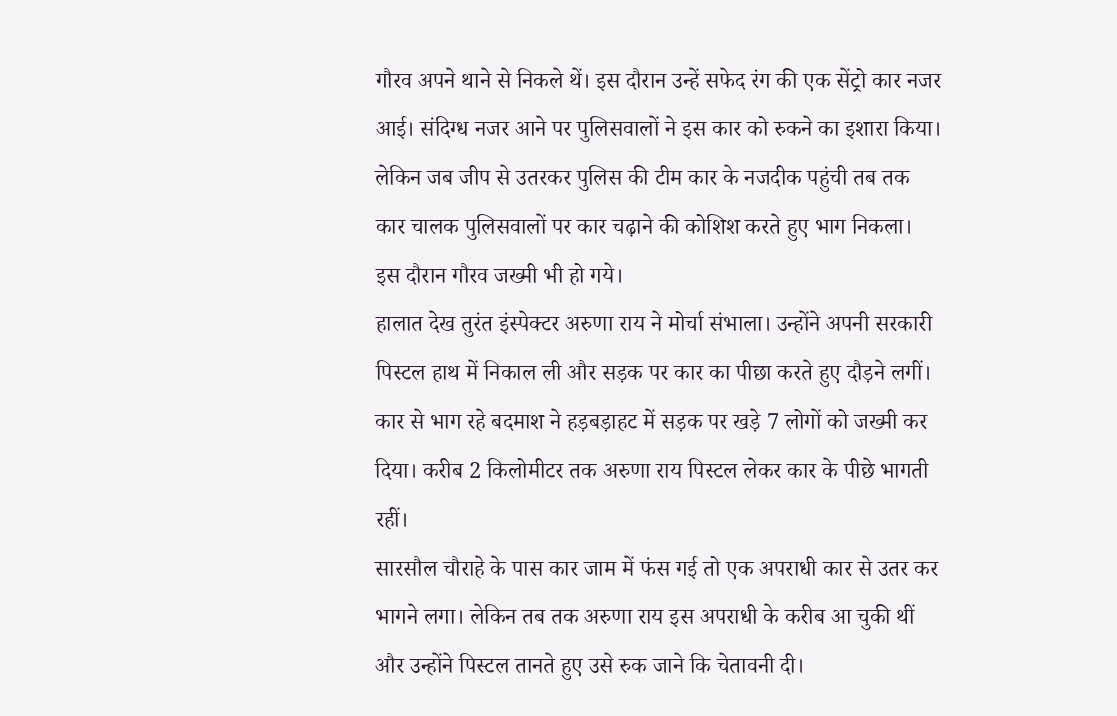गौरव अपने थाने से निकले थें। इस दौरान उन्हें सफेद रंग की एक सेंट्रो कार नजर आई। संदिग्ध नजर आने पर पुलिसवालों ने इस कार को रुकने का इशारा किया। लेकिन जब जीप से उतरकर पुलिस की टीम कार के नजदीक पहुंची तब तक कार चालक पुलिसवालों पर कार चढ़ाने की कोशिश करते हुए भाग निकला। इस दौरान गौरव जख्मी भी हो गये।
हालात देख तुरंत इंस्पेक्टर अरुणा राय ने मोर्चा संभाला। उन्होंने अपनी सरकारी पिस्टल हाथ में निकाल ली और सड़क पर कार का पीछा करते हुए दौड़ने लगीं। कार से भाग रहे बदमाश ने हड़बड़ाहट में सड़क पर खड़े 7 लोगों को जख्मी कर दिया। करीब 2 किलोमीटर तक अरुणा राय पिस्टल लेकर कार के पीछे भागती रहीं।
सारसौल चौराहे के पास कार जाम में फंस गई तो एक अपराधी कार से उतर कर भागने लगा। लेकिन तब तक अरुणा राय इस अपराधी के करीब आ चुकी थीं और उन्होंने पिस्टल तानते हुए उसे रुक जाने कि चेतावनी दी।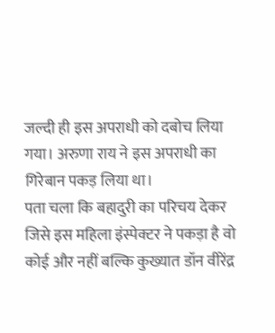जल्दी ही इस अपराधी को दबोच लिया गया। अरुणा राय ने इस अपराधी का गिरेबान पकड़ लिया था।
पता चला कि बहादुरी का परिचय देकर जिसे इस महिला इंस्पेक्टर ने पकड़ा है वो कोई और नहीं बल्कि कुख्यात डॉन वीरेंद्र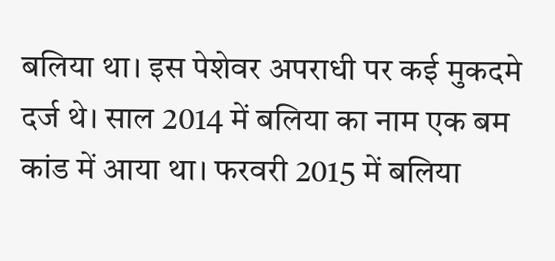बलिया था। इस पेशेवर अपराधी पर कई मुकदमे दर्ज थे। साल 2014 में बलिया का नाम एक बम कांड में आया था। फरवरी 2015 में बलिया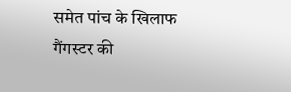समेत पांच के खिलाफ गैंगस्टर की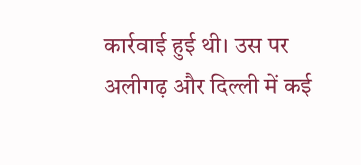कार्रवाई हुई थी। उस पर अलीगढ़ और दिल्ली में कई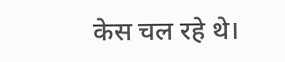केस चल रहे थे।